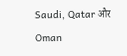Saudi, Qatar और Oman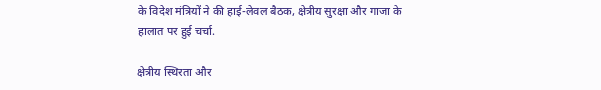के विदेश मंत्रियों ने की हाई-लेवल बैठक, क्षेत्रीय सुरक्षा और गाजा के हालात पर हुई चर्चा.

क्षेत्रीय स्थिरता और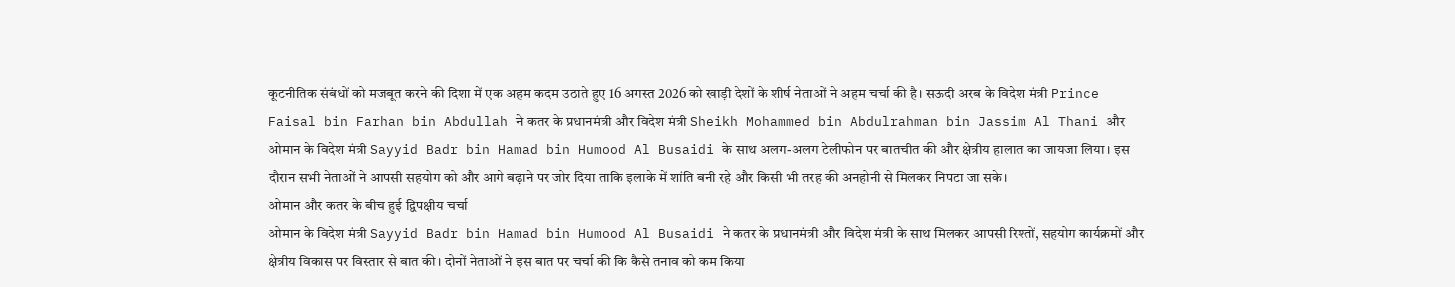कूटनीतिक संबंधों को मजबूत करने की दिशा में एक अहम कदम उठाते हुए 16 अगस्त 2026 को खाड़ी देशों के शीर्ष नेताओं ने अहम चर्चा की है। सऊदी अरब के विदेश मंत्री Prince Faisal bin Farhan bin Abdullah ने कतर के प्रधानमंत्री और विदेश मंत्री Sheikh Mohammed bin Abdulrahman bin Jassim Al Thani और ओमान के विदेश मंत्री Sayyid Badr bin Hamad bin Humood Al Busaidi के साथ अलग-अलग टेलीफोन पर बातचीत की और क्षेत्रीय हालात का जायजा लिया। इस दौरान सभी नेताओं ने आपसी सहयोग को और आगे बढ़ाने पर जोर दिया ताकि इलाके में शांति बनी रहे और किसी भी तरह की अनहोनी से मिलकर निपटा जा सके।
ओमान और कतर के बीच हुई द्विपक्षीय चर्चा
ओमान के विदेश मंत्री Sayyid Badr bin Hamad bin Humood Al Busaidi ने कतर के प्रधानमंत्री और विदेश मंत्री के साथ मिलकर आपसी रिश्तों, सहयोग कार्यक्रमों और क्षेत्रीय विकास पर विस्तार से बात की। दोनों नेताओं ने इस बात पर चर्चा की कि कैसे तनाव को कम किया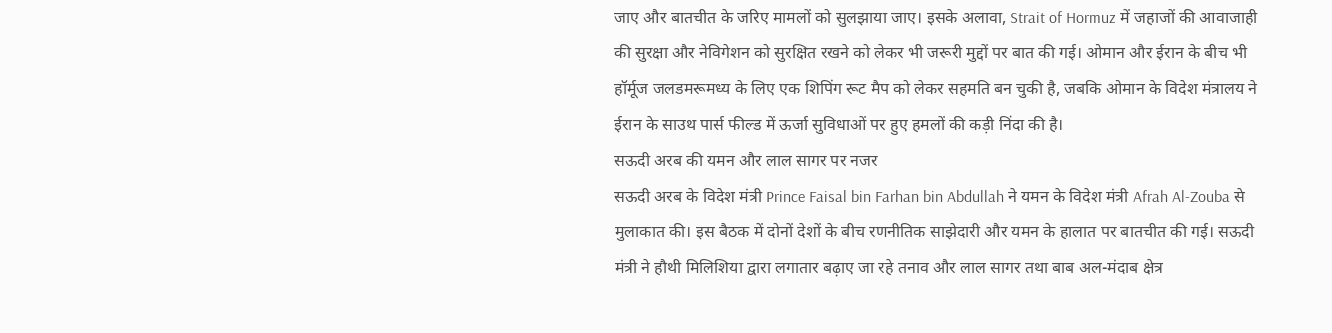जाए और बातचीत के जरिए मामलों को सुलझाया जाए। इसके अलावा, Strait of Hormuz में जहाजों की आवाजाही की सुरक्षा और नेविगेशन को सुरक्षित रखने को लेकर भी जरूरी मुद्दों पर बात की गई। ओमान और ईरान के बीच भी हॉर्मूज जलडमरूमध्य के लिए एक शिपिंग रूट मैप को लेकर सहमति बन चुकी है, जबकि ओमान के विदेश मंत्रालय ने ईरान के साउथ पार्स फील्ड में ऊर्जा सुविधाओं पर हुए हमलों की कड़ी निंदा की है।
सऊदी अरब की यमन और लाल सागर पर नजर
सऊदी अरब के विदेश मंत्री Prince Faisal bin Farhan bin Abdullah ने यमन के विदेश मंत्री Afrah Al-Zouba से मुलाकात की। इस बैठक में दोनों देशों के बीच रणनीतिक साझेदारी और यमन के हालात पर बातचीत की गई। सऊदी मंत्री ने हौथी मिलिशिया द्वारा लगातार बढ़ाए जा रहे तनाव और लाल सागर तथा बाब अल-मंदाब क्षेत्र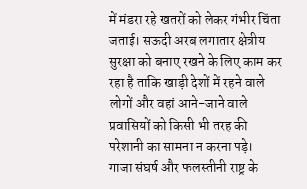में मंडरा रहे खतरों को लेकर गंभीर चिंता जताई। सऊदी अरब लगातार क्षेत्रीय सुरक्षा को बनाए रखने के लिए काम कर रहा है ताकि खाड़ी देशों में रहने वाले लोगों और वहां आने-जाने वाले प्रवासियों को किसी भी तरह की परेशानी का सामना न करना पड़े।
गाजा संघर्ष और फलस्तीनी राष्ट्र के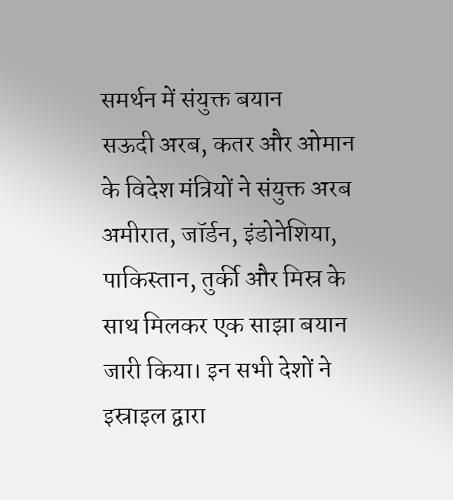समर्थन में संयुक्त बयान
सऊदी अरब, कतर और ओमान के विदेश मंत्रियों ने संयुक्त अरब अमीरात, जॉर्डन, इंडोनेशिया, पाकिस्तान, तुर्की और मिस्र के साथ मिलकर एक साझा बयान जारी किया। इन सभी देशों ने इस्राइल द्वारा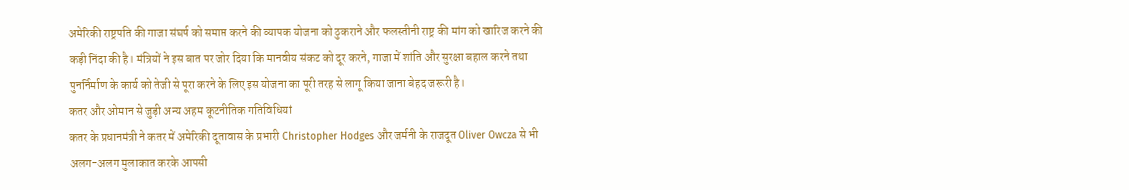अमेरिकी राष्ट्रपति की गाजा संघर्ष को समाप्त करने की व्यापक योजना को ठुकराने और फलस्तीनी राष्ट्र की मांग को खारिज करने की कड़ी निंदा की है। मंत्रियों ने इस बात पर जोर दिया कि मानवीय संकट को दूर करने, गाजा में शांति और सुरक्षा बहाल करने तथा पुनर्निर्माण के कार्य को तेजी से पूरा करने के लिए इस योजना का पूरी तरह से लागू किया जाना बेहद जरूरी है।
कतर और ओमान से जुड़ी अन्य अहम कूटनीतिक गतिविधियां
कतर के प्रधानमंत्री ने कतर में अमेरिकी दूतावास के प्रभारी Christopher Hodges और जर्मनी के राजदूत Oliver Owcza से भी अलग-अलग मुलाकात करके आपसी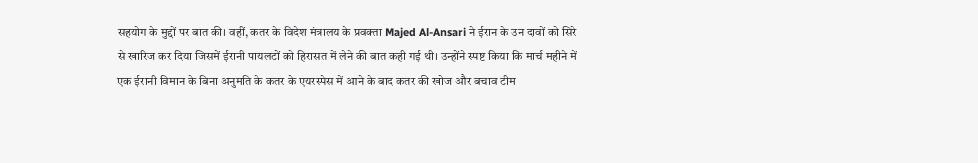सहयोग के मुद्दों पर बात की। वहीं, कतर के विदेश मंत्रालय के प्रवक्ता Majed Al-Ansari ने ईरान के उन दावों को सिरे से खारिज कर दिया जिसमें ईरानी पायलटों को हिरासत में लेने की बात कही गई थी। उन्होंने स्पष्ट किया कि मार्च महीने में एक ईरानी विमान के बिना अनुमति के कतर के एयरस्पेस में आने के बाद कतर की खोज और बचाव टीम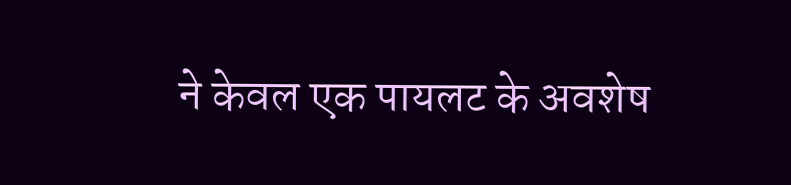ने केवल एक पायलट के अवशेष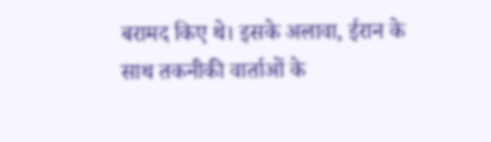बरामद किए थे। इसके अलावा, ईरान के साथ तकनीकी वार्ताओं के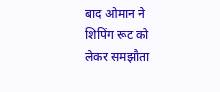बाद ओमान ने शिपिंग रूट को लेकर समझौता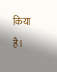किया है।